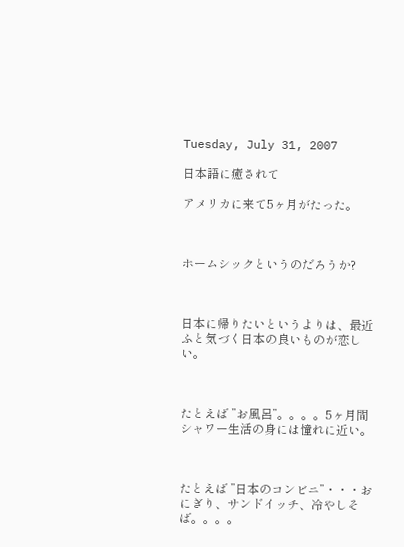Tuesday, July 31, 2007

日本語に癒されて

アメリカに来て5ヶ月がたった。



ホームシックというのだろうか?



日本に帰りたいというよりは、最近ふと気づく日本の良いものが恋しい。



たとえば ”お風呂”。。。。5ヶ月間シャワー生活の身には憧れに近い。



たとえば ”日本のコンビニ”・・・おにぎり、サンドイッチ、冷やしそば。。。。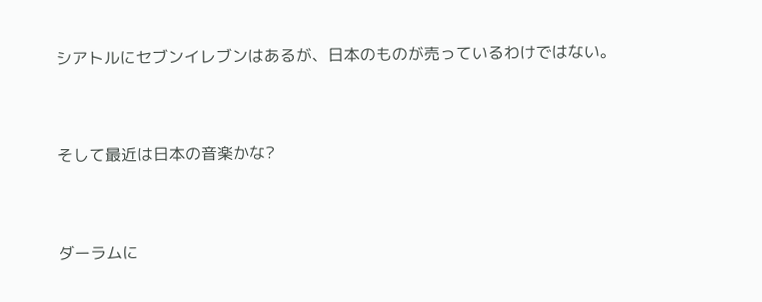シアトルにセブンイレブンはあるが、日本のものが売っているわけではない。



そして最近は日本の音楽かな?



ダーラムに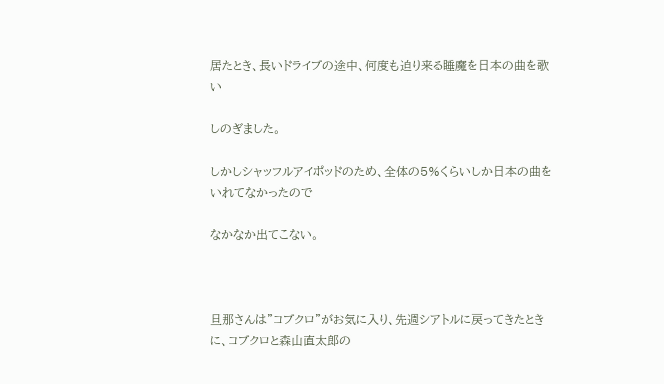居たとき、長いドライブの途中、何度も迫り来る睡魔を日本の曲を歌い

しのぎました。

しかしシャッフルアイポッドのため、全体の5%くらいしか日本の曲をいれてなかったので

なかなか出てこない。



旦那さんは”コブクロ”がお気に入り、先週シアトルに戻ってきたときに、コブクロと森山直太郎の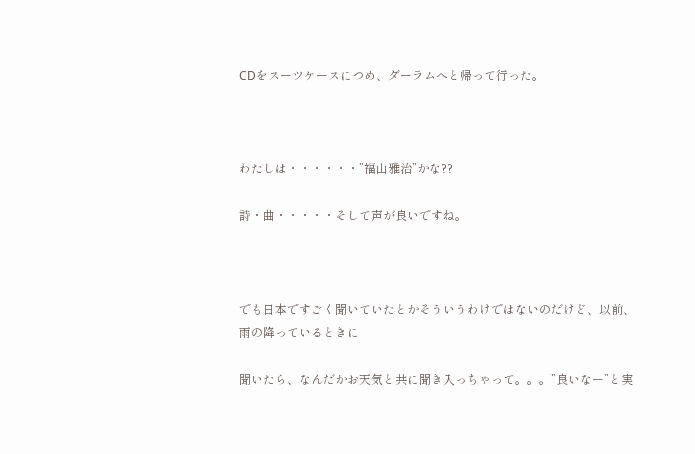CDをスーツケースにつめ、ダーラムへと帰って行った。



わたしは・・・・・・”福山雅治”かな??

詩・曲・・・・・そして声が良いですね。



でも日本ですごく聞いていたとかそういうわけではないのだけど、以前、雨の降っているときに

聞いたら、なんだかお天気と共に聞き入っちゃって。。。”良いなー”と実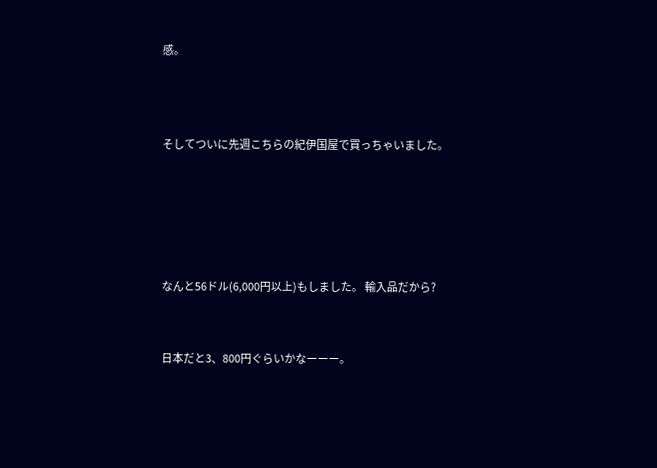感。



そしてついに先週こちらの紀伊国屋で買っちゃいました。





なんと56ドル(6,000円以上)もしました。 輸入品だから?


日本だと3、800円ぐらいかなーーー。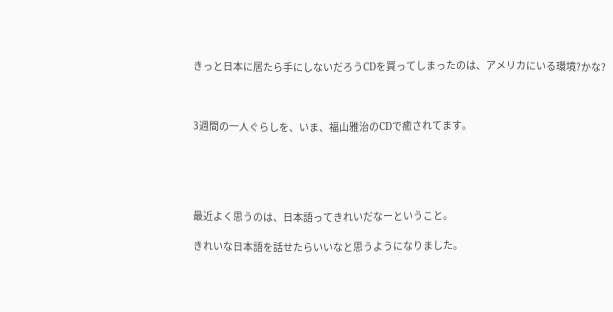きっと日本に居たら手にしないだろうCDを買ってしまったのは、アメリカにいる環境?かな?



3週間の一人ぐらしを、いま、福山雅治のCDで癒されてます。





最近よく思うのは、日本語ってきれいだなーということ。

きれいな日本語を話せたらいいなと思うようになりました。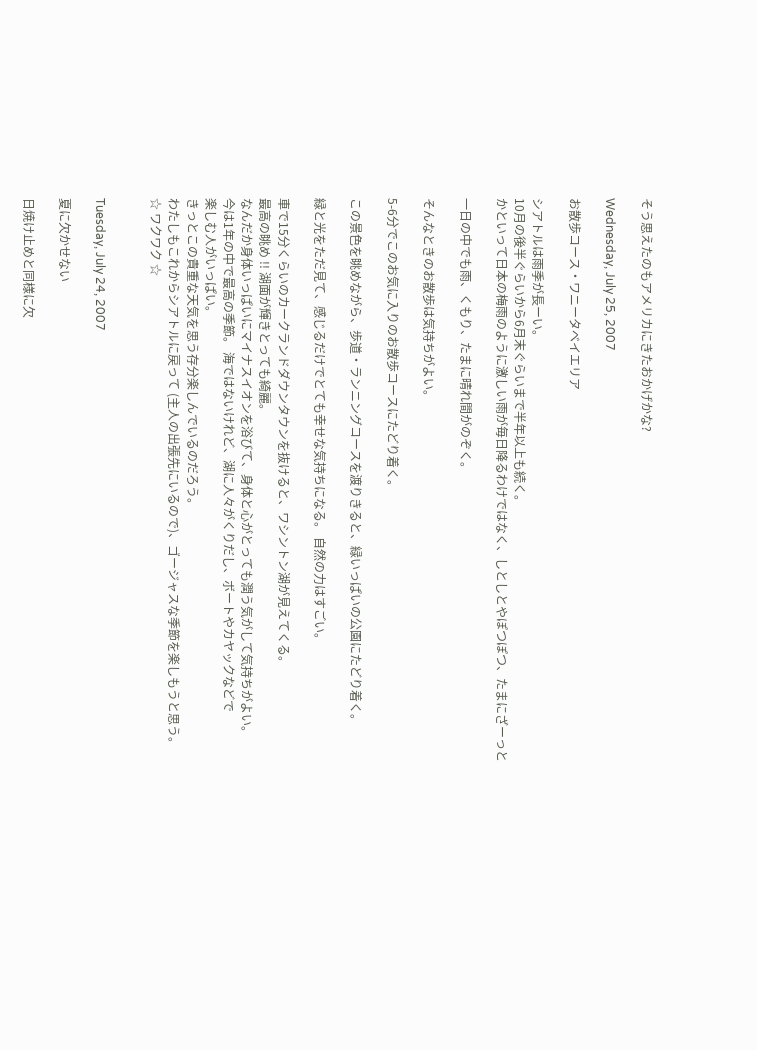そう思えたのもアメリカにきたおかげかな?

Wednesday, July 25, 2007

お散歩コース・ワニータベイエリア

シアトルは雨季が長ーい。
10月の後半ぐらいから6月末ぐらいまで半年以上も続く。
かといって日本の梅雨のように激しい雨が毎日降るわけではなく、しとしとやぽつぽつ、たまにざーっと

一日の中でも雨、くもり、たまに晴れ間がのぞく。

そんなときのお散歩は気持ちがよい。

5-6分でこのお気に入りのお散歩コースにたどり着く。

この景色を眺めながら、歩道・ランニングコースを渡りきると、緑いっぱいの公園にたどり着く。

緑と光をただ見て、感じるだけでとても幸せな気持ちになる。 自然の力はすごい。

車で15分くらいのカークランドダウンタウンを抜けると、ワシントン湖が見えてくる。
最高の眺め !! 湖面が輝きとっても綺麗。
なんだか身体いっぱいにマイナスイオンを浴びて、身体と心がとっても潤う気がして気持ちがよい。
今は1年の中で最高の季節。 海ではないけれど、湖に人々がくりだし、ボートやカヤックなどで
楽しむ人がいっぱい。
きっとこの貴重な天気を思う存分楽しんでいるのだろう。
わたしもこれからシアトルに戻って (主人の出張先にいるので)、ゴージャスな季節を楽しもうと思う。
☆ ワクワク ☆


Tuesday, July 24, 2007

夏に欠かせない

日焼け止めと同様に欠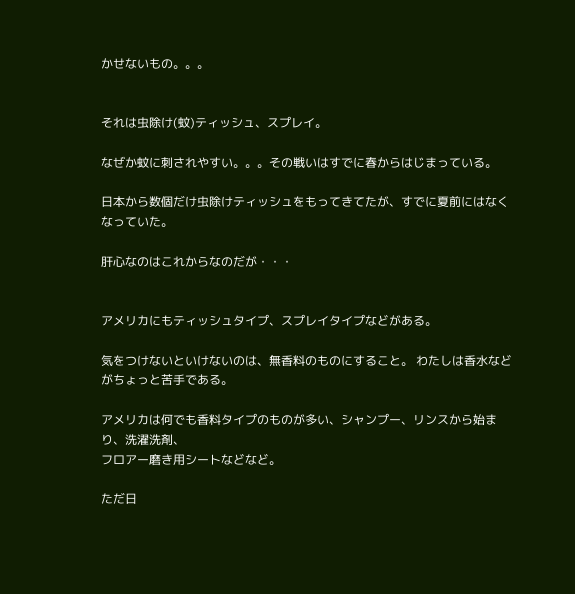かせないもの。。。


それは虫除け(蚊)ティッシュ、スプレイ。

なぜか蚊に刺されやすい。。。その戦いはすでに春からはじまっている。

日本から数個だけ虫除けティッシュをもってきてたが、すでに夏前にはなくなっていた。

肝心なのはこれからなのだが・・・


アメリカにもティッシュタイプ、スプレイタイプなどがある。

気をつけないといけないのは、無香料のものにすること。 わたしは香水などがちょっと苦手である。

アメリカは何でも香料タイプのものが多い、シャンプー、リンスから始まり、洗濯洗剤、
フロアー磨き用シートなどなど。

ただ日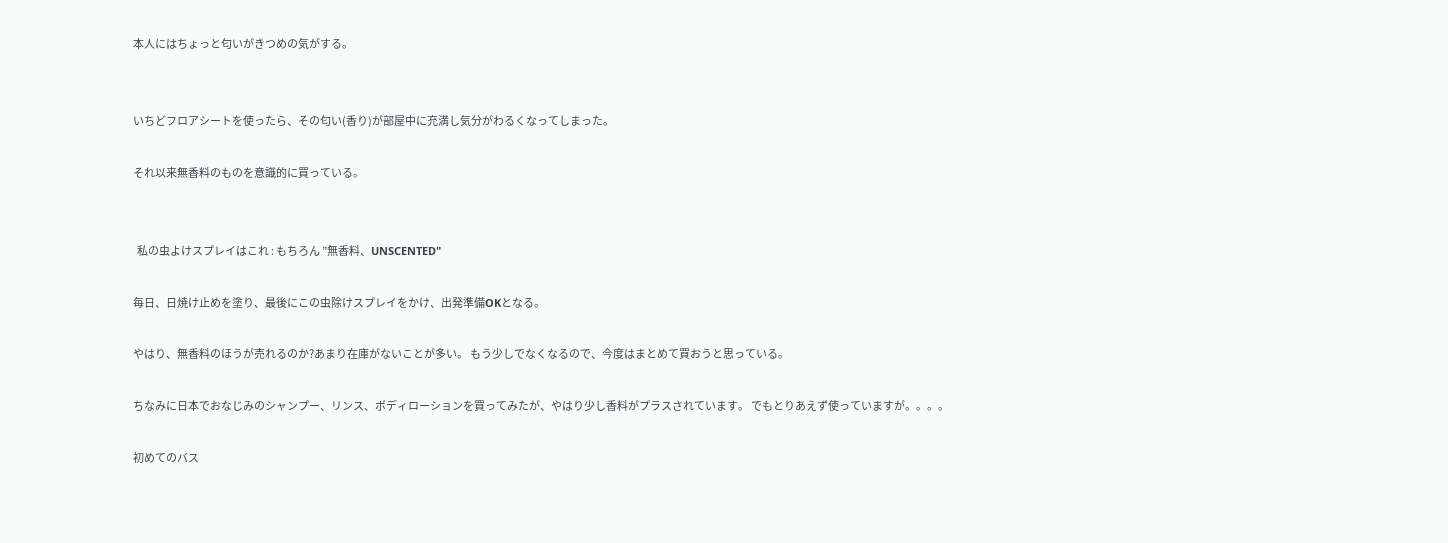本人にはちょっと匂いがきつめの気がする。


いちどフロアシートを使ったら、その匂い(香り)が部屋中に充満し気分がわるくなってしまった。

それ以来無香料のものを意識的に買っている。


  私の虫よけスプレイはこれ : もちろん ”無香料、UNSCENTED"

毎日、日焼け止めを塗り、最後にこの虫除けスプレイをかけ、出発準備OKとなる。

やはり、無香料のほうが売れるのか?あまり在庫がないことが多い。 もう少しでなくなるので、今度はまとめて買おうと思っている。

ちなみに日本でおなじみのシャンプー、リンス、ボディローションを買ってみたが、やはり少し香料がプラスされています。 でもとりあえず使っていますが。。。。

初めてのバス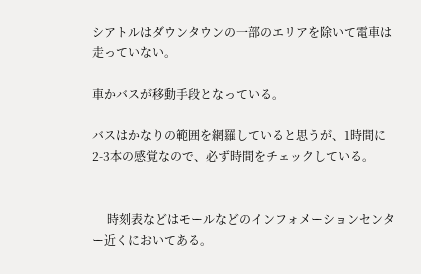シアトルはダウンタウンの一部のエリアを除いて電車は走っていない。

車かバスが移動手段となっている。

バスはかなりの範囲を網羅していると思うが、1時間に2-3本の感覚なので、必ず時間をチェックしている。


     時刻表などはモールなどのインフォメーションセンター近くにおいてある。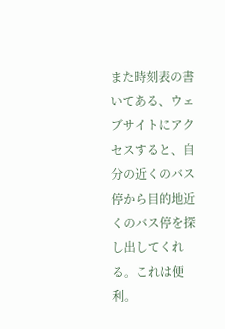また時刻表の書いてある、ウェブサイトにアクセスすると、自分の近くのバス停から目的地近くのバス停を探し出してくれる。これは便利。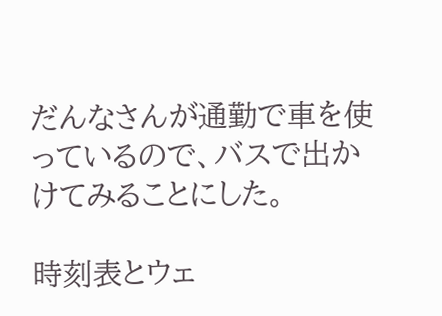だんなさんが通勤で車を使っているので、バスで出かけてみることにした。

時刻表とウェ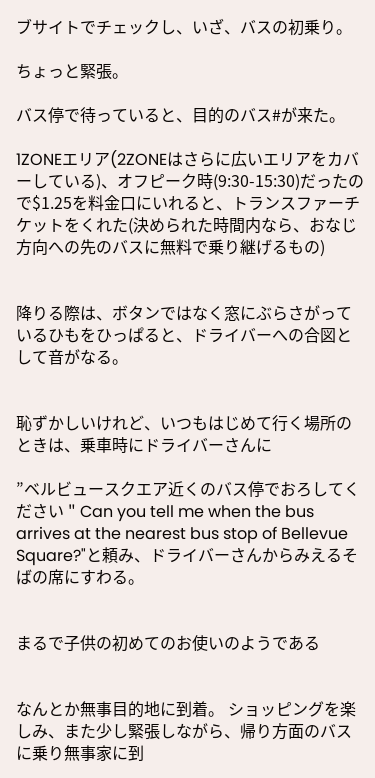ブサイトでチェックし、いざ、バスの初乗り。

ちょっと緊張。

バス停で待っていると、目的のバス#が来た。

1ZONEエリア(2ZONEはさらに広いエリアをカバーしている)、オフピーク時(9:30-15:30)だったので$1.25を料金口にいれると、トランスファーチケットをくれた(決められた時間内なら、おなじ方向への先のバスに無料で乗り継げるもの)


降りる際は、ボタンではなく窓にぶらさがっているひもをひっぱると、ドライバーへの合図として音がなる。


恥ずかしいけれど、いつもはじめて行く場所のときは、乗車時にドライバーさんに

”ベルビュースクエア近くのバス停でおろしてください " Can you tell me when the bus arrives at the nearest bus stop of Bellevue Square?"と頼み、ドライバーさんからみえるそばの席にすわる。


まるで子供の初めてのお使いのようである


なんとか無事目的地に到着。 ショッピングを楽しみ、また少し緊張しながら、帰り方面のバスに乗り無事家に到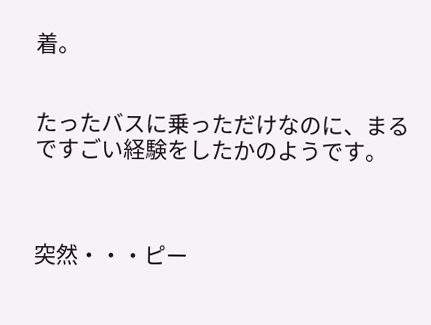着。


たったバスに乗っただけなのに、まるですごい経験をしたかのようです。



突然・・・ピー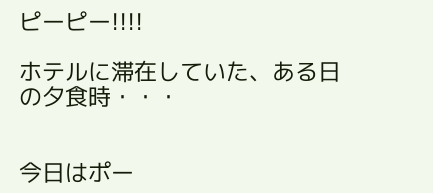ピーピー!!!!

ホテルに滞在していた、ある日の夕食時・・・


今日はポー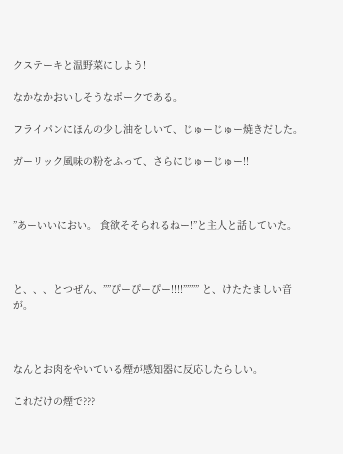クステーキと温野菜にしよう!

なかなかおいしそうなポークである。

フライパンにほんの少し油をしいて、じゅーじゅー焼きだした。

ガーリック風味の粉をふって、さらにじゅーじゅー!!



”あーいいにおい。 食欲そそられるねー!”と主人と話していた。



と、、、とつぜん、””ぴーぴーぴー!!!!”””” と、けたたましい音が。



なんとお肉をやいている煙が感知器に反応したらしい。

これだけの煙で???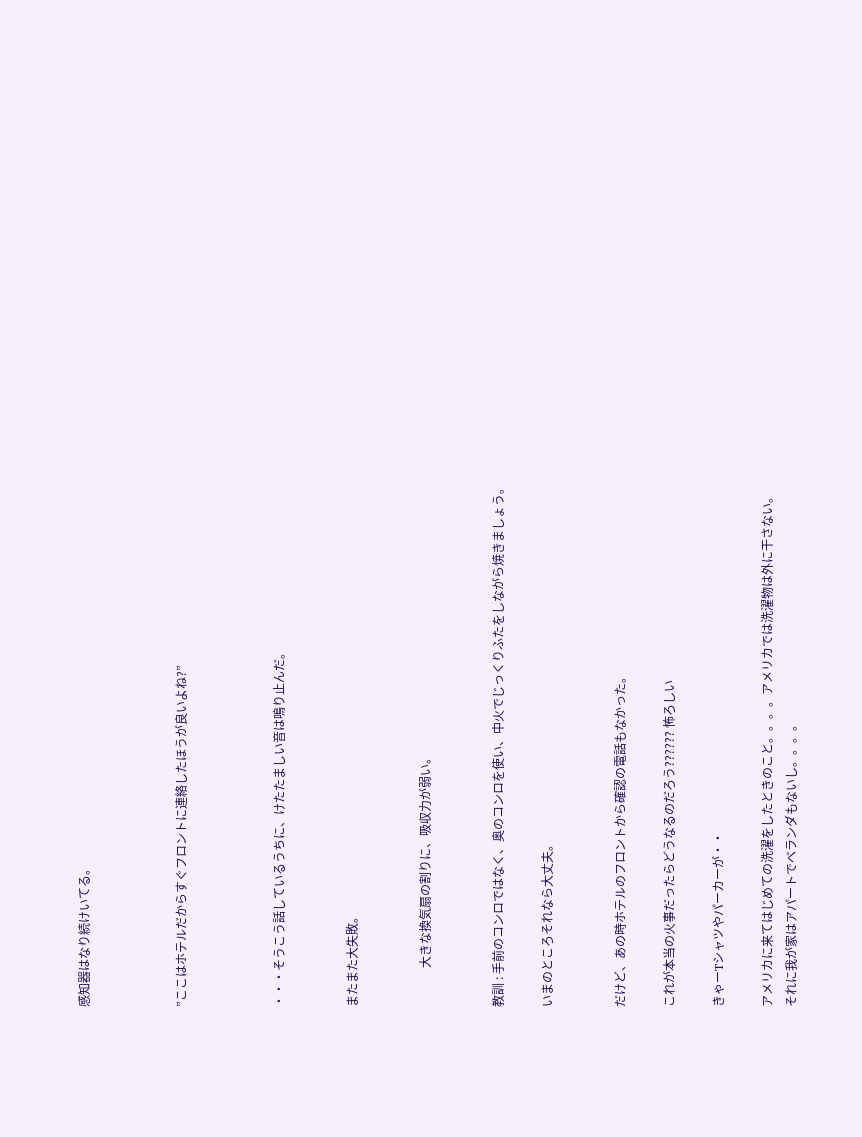感知器はなり続けいてる。



”ここはホテルだからすぐフロントに連絡したほうが良いよね?”



・・・そうこう話しているうちに、けたたましい音は鳴り止んだ。


またまた大失敗。


             大きな換気扇の割りに、吸収力が弱い。


教訓 : 手前のコンロではなく、奥のコンロを使い、中火でじっくりふたをしながら焼きましょう。

いまのところそれなら大丈夫。


だけど、あの時ホテルのフロントから確認の電話もなかった。

これが本当の火事だったらどうなるのだろう?????? 怖ろしい

きゃーTシャツやパーカーが・・

アメリカに来てはじめての洗濯をしたときのこと。。。。アメリカでは洗濯物は外に干さない。
それに我が家はアパートでベランダもないし。。。。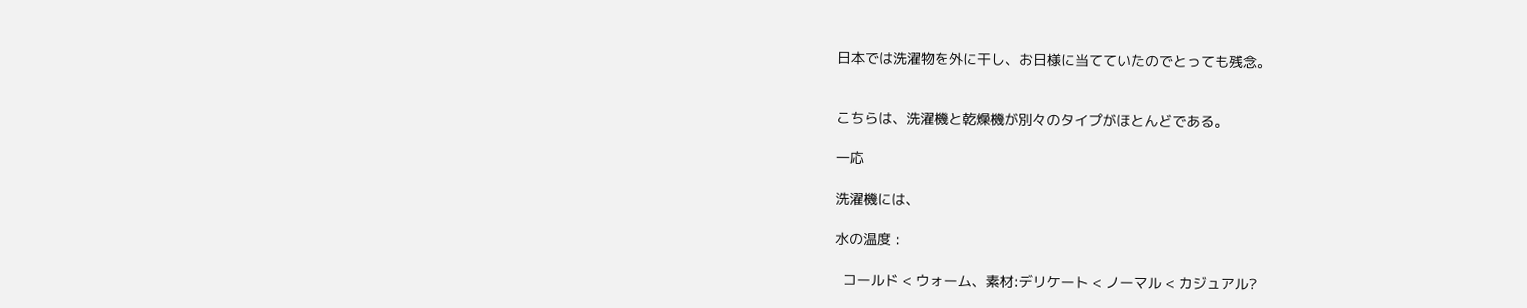日本では洗濯物を外に干し、お日様に当てていたのでとっても残念。


こちらは、洗濯機と乾燥機が別々のタイプがほとんどである。

一応

洗濯機には、

水の温度 :

  コールド < ウォーム、素材:デリケート < ノーマル < カジュアル?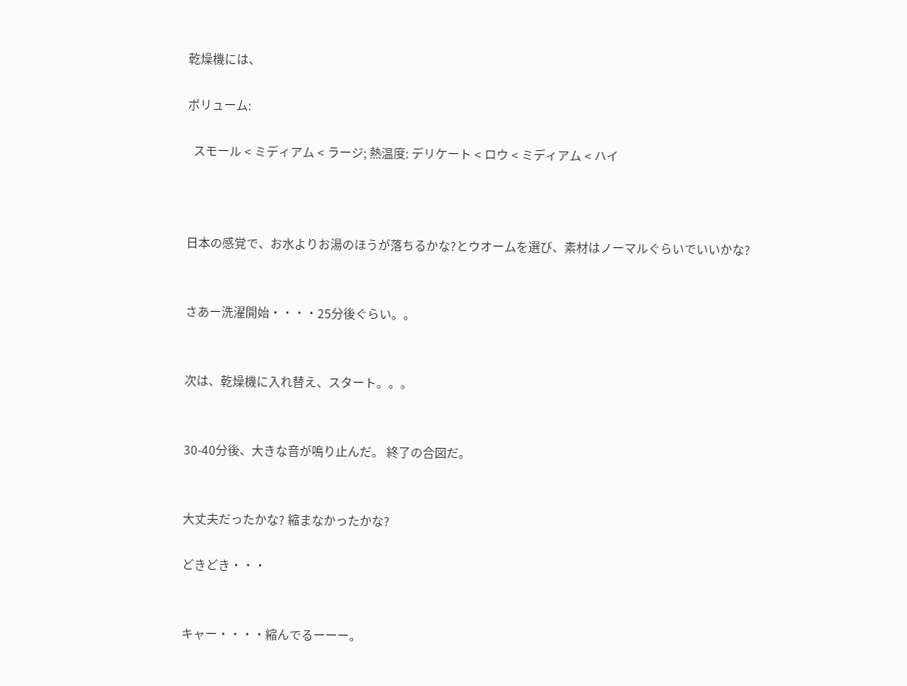乾燥機には、

ボリューム:

  スモール < ミディアム < ラージ; 熱温度: デリケート < ロウ < ミディアム < ハイ



日本の感覚で、お水よりお湯のほうが落ちるかな?とウオームを選び、素材はノーマルぐらいでいいかな?


さあー洗濯開始・・・・25分後ぐらい。。


次は、乾燥機に入れ替え、スタート。。。


30-40分後、大きな音が鳴り止んだ。 終了の合図だ。


大丈夫だったかな? 縮まなかったかな?

どきどき・・・


キャー・・・・縮んでるーーー。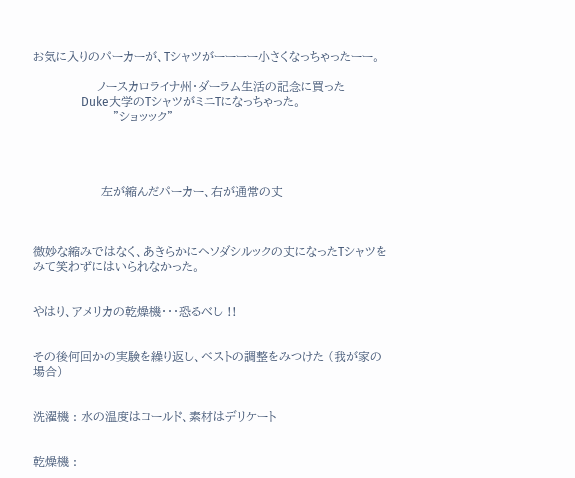お気に入りのパーカーが、Tシャツがーーーー小さくなっちゃったーー。

                ノースカロライナ州・ダーラム生活の記念に買った
                Duke大学のTシャツがミニTになっちゃった。
                    ”ショッック”




                 左が縮んだパーカー、右が通常の丈



微妙な縮みではなく、あきらかにヘソダシルックの丈になったTシャツをみて笑わずにはいられなかった。


やはり、アメリカの乾燥機・・・恐るべし !!


その後何回かの実験を繰り返し、ベストの調整をみつけた (我が家の場合)


洗濯機 : 水の温度はコールド、素材はデリケート


乾燥機 :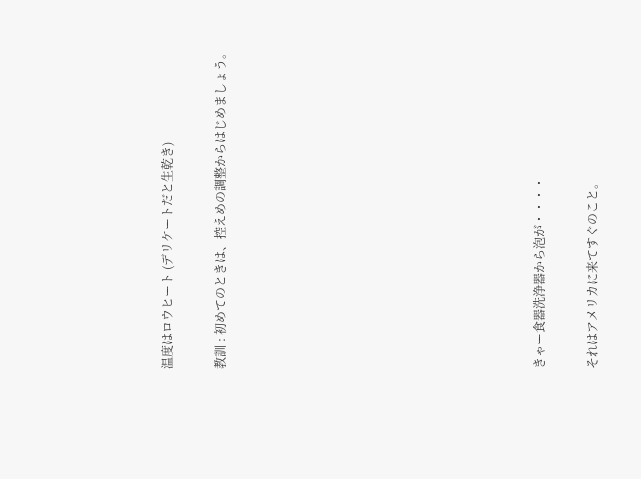温度はロウヒート (デリケートだと生乾き)

教訓 : 初めてのときは、控えめの調整からはじめましょう。











きゃー食器洗浄器から泡が・・・・

それはアメリカに来てすぐのこと。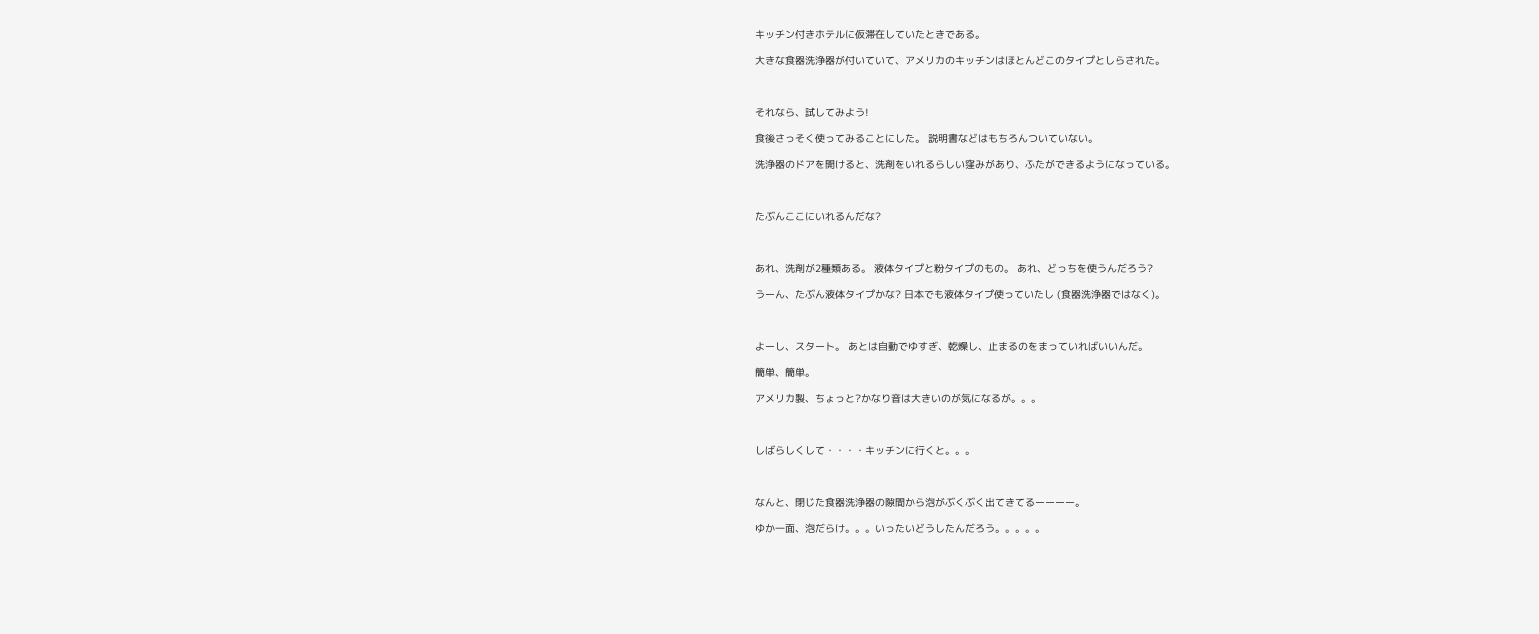キッチン付きホテルに仮滞在していたときである。

大きな食器洗浄器が付いていて、アメリカのキッチンはほとんどこのタイプとしらされた。



それなら、試してみよう!

食後さっそく使ってみることにした。 説明書などはもちろんついていない。

洗浄器のドアを開けると、洗剤をいれるらしい窪みがあり、ふたができるようになっている。



たぶんここにいれるんだな?



あれ、洗剤が2種類ある。 液体タイプと粉タイプのもの。 あれ、どっちを使うんだろう?

うーん、たぶん液体タイプかな? 日本でも液体タイプ使っていたし (食器洗浄器ではなく)。



よーし、スタート。 あとは自動でゆすぎ、乾燥し、止まるのをまっていればいいんだ。

簡単、簡単。

アメリカ製、ちょっと?かなり音は大きいのが気になるが。。。



しばらしくして・・・・キッチンに行くと。。。



なんと、閉じた食器洗浄器の隙間から泡がぶくぶく出てきてるーーーー。

ゆか一面、泡だらけ。。。いったいどうしたんだろう。。。。。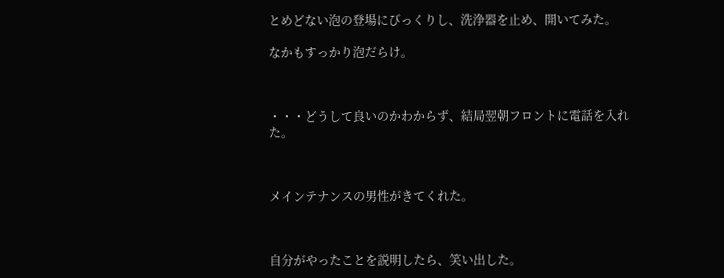とめどない泡の登場にびっくりし、洗浄器を止め、開いてみた。

なかもすっかり泡だらけ。



・・・どうして良いのかわからず、結局翌朝フロントに電話を入れた。



メインテナンスの男性がきてくれた。



自分がやったことを説明したら、笑い出した。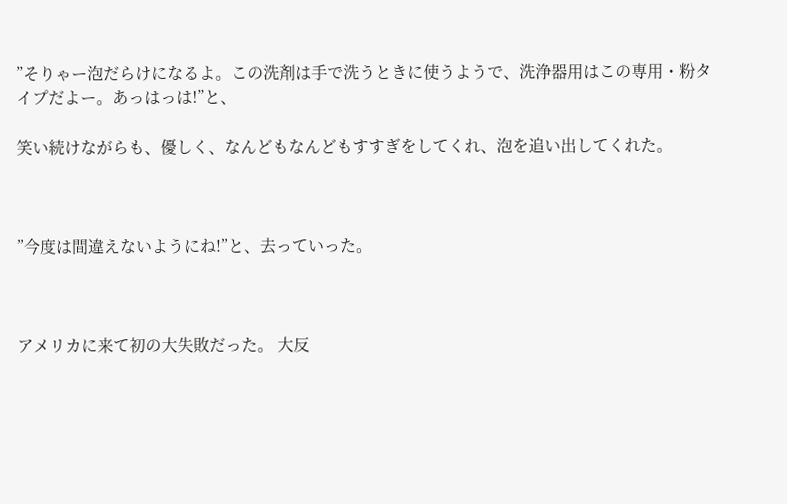”そりゃー泡だらけになるよ。この洗剤は手で洗うときに使うようで、洗浄器用はこの専用・粉タイプだよー。あっはっは!”と、

笑い続けながらも、優しく、なんどもなんどもすすぎをしてくれ、泡を追い出してくれた。



”今度は間違えないようにね!”と、去っていった。



アメリカに来て初の大失敗だった。 大反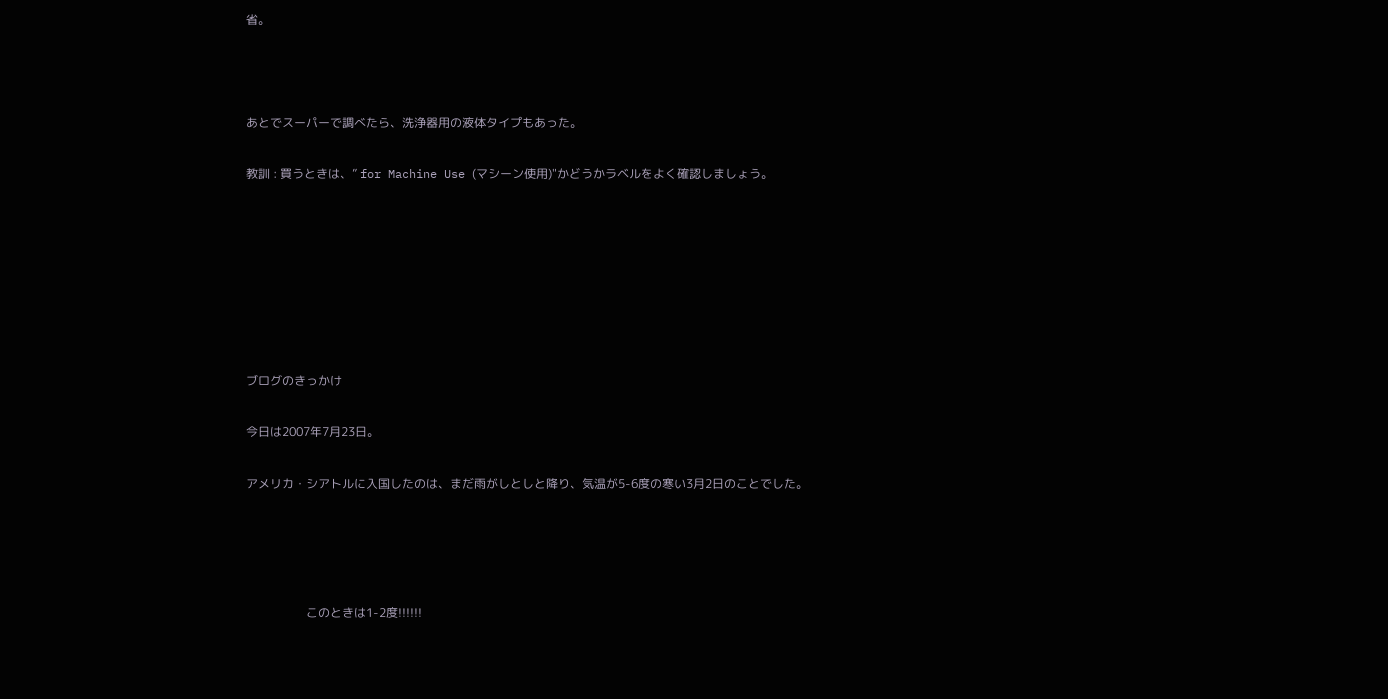省。



あとでスーパーで調べたら、洗浄器用の液体タイプもあった。

教訓 : 買うときは、” for Machine Use (マシーン使用)"かどうかラベルをよく確認しましょう。







ブログのきっかけ

今日は2007年7月23日。

アメリカ・シアトルに入国したのは、まだ雨がしとしと降り、気温が5-6度の寒い3月2日のことでした。




                    このときは1-2度!!!!!!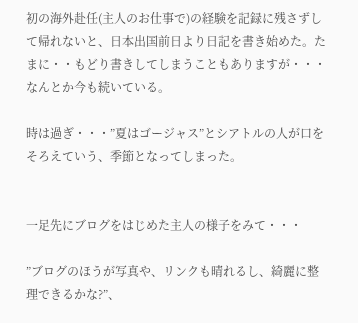初の海外赴任(主人のお仕事で)の経験を記録に残さずして帰れないと、日本出国前日より日記を書き始めた。たまに・・もどり書きしてしまうこともありますが・・・なんとか今も続いている。

時は過ぎ・・・”夏はゴージャス”とシアトルの人が口をそろえていう、季節となってしまった。


一足先にブログをはじめた主人の様子をみて・・・

”ブログのほうが写真や、リンクも晴れるし、綺麗に整理できるかな?”、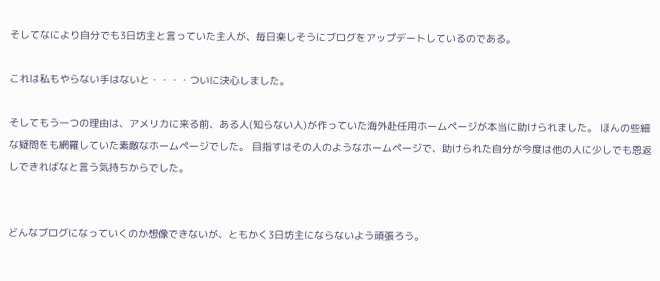そしてなにより自分でも3日坊主と言っていた主人が、毎日楽しそうにブログをアップデートしているのである。

これは私もやらない手はないと・・・・ついに決心しました。

そしてもう一つの理由は、アメリカに来る前、ある人(知らない人)が作っていた海外赴任用ホームページが本当に助けられました。 ほんの些細な疑問をも網羅していた素敵なホームページでした。 目指すはその人のようなホームページで、助けられた自分が今度は他の人に少しでも恩返しできればなと言う気持ちからでした。


どんなブログになっていくのか想像できないが、ともかく3日坊主にならないよう頑張ろう。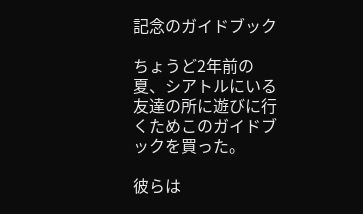記念のガイドブック

ちょうど2年前の夏、シアトルにいる友達の所に遊びに行くためこのガイドブックを買った。

彼らは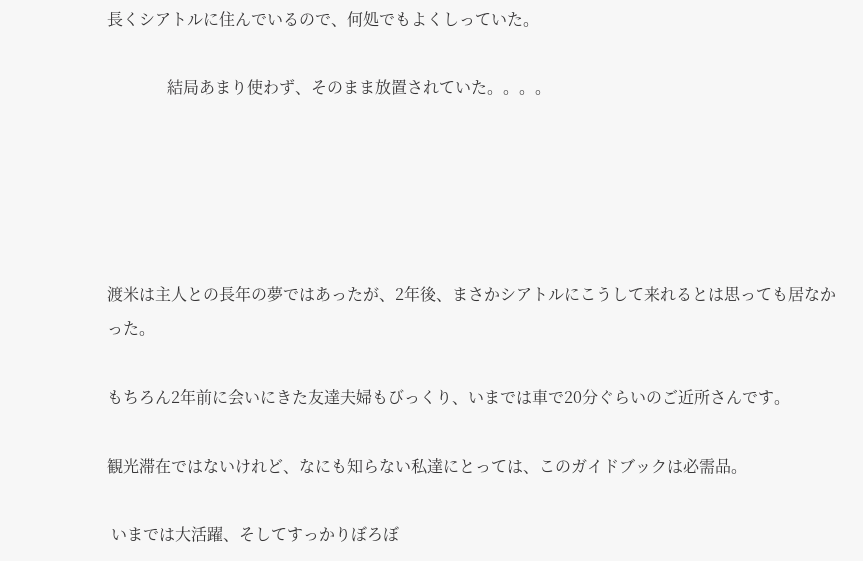長くシアトルに住んでいるので、何処でもよくしっていた。

               結局あまり使わず、そのまま放置されていた。。。。





渡米は主人との長年の夢ではあったが、2年後、まさかシアトルにこうして来れるとは思っても居なかった。

もちろん2年前に会いにきた友達夫婦もびっくり、いまでは車で20分ぐらいのご近所さんです。

観光滞在ではないけれど、なにも知らない私達にとっては、このガイドブックは必需品。

 いまでは大活躍、そしてすっかりぼろぼ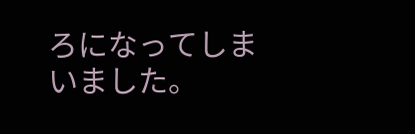ろになってしまいました。